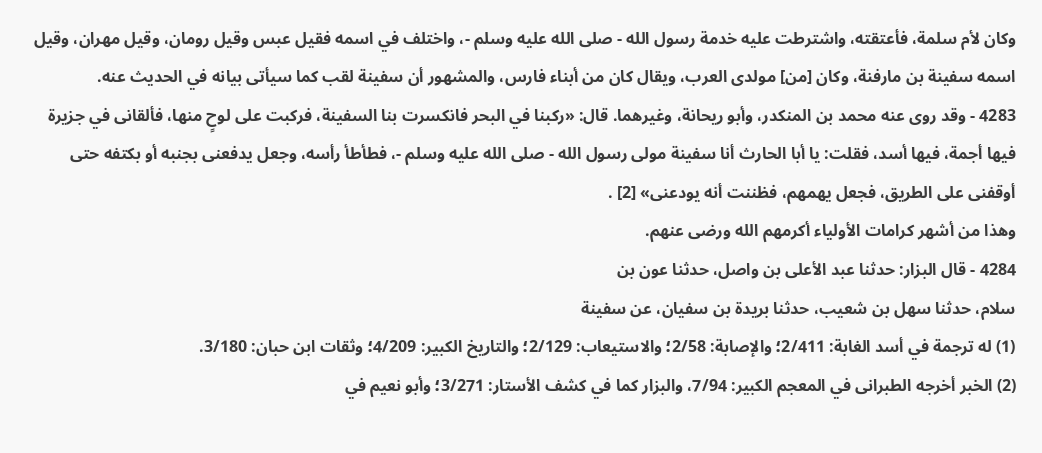وكان لأم سلمة، فأعتقته، واشترطت عليه خدمة رسول الله - صلى الله عليه وسلم -، واختلف في اسمه فقيل عبس وقيل رومان، وقيل مهران، وقيل اسمه سفينة بن مارفنة، وكان [من] مولدى العرب، ويقال كان من أبناء فارس، والمشهور أن سفينة لقب كما سيأتى بيانه في الحديث عنه.
4283 - وقد روى عنه محمد بن المنكدر، وأبو ريحانة، وغيرهما. قال: «ركبنا في البحر فانكسرت بنا السفينة، فركبت على لوحٍ منها، فألقانى في جزيرة فيها أجمة، فيها أسد، فقلت: يا أبا الحارث أنا سفينة مولى رسول الله - صلى الله عليه وسلم -، فطأطأ رأسه، وجعل يدفعنى بجنبه أو بكتفه حتى أوقفنى على الطريق، فجعل يهمهم، فظننت أنه يودعنى» [2] .
وهذا من أشهر كرامات الأولياء أكرمهم الله ورضى عنهم.
4284 - قال البزار: حدثنا عبد الأعلى بن واصل، حدثنا عون بن
سلام، حدثنا سهل بن شعيب، حدثنا بريدة بن سفيان، عن سفينة
(1) له ترجمة في أسد الغابة: 2/411؛ والإصابة: 2/58؛ والاستيعاب: 2/129؛ والتاريخ الكبير: 4/209؛ وثقات ابن حبان: 3/180.
(2) الخبر أخرجه الطبرانى في المعجم الكبير: 7/94، والبزار كما في كشف الأستار: 3/271؛ وأبو نعيم في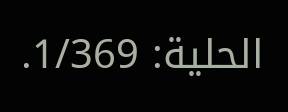الحلية: 1/369.